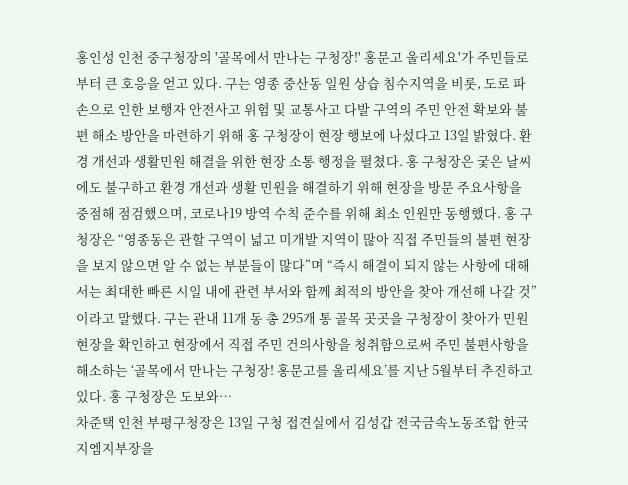홍인성 인천 중구청장의 '골목에서 만나는 구청장!' 홍문고 울리세요'가 주민들로부터 큰 호응을 얻고 있다. 구는 영종 중산동 일원 상습 침수지역을 비롯, 도로 파손으로 인한 보행자 안전사고 위험 및 교통사고 다발 구역의 주민 안전 확보와 불편 해소 방안을 마련하기 위해 홍 구청장이 현장 행보에 나섰다고 13일 밝혔다. 환경 개선과 생활민원 해결을 위한 현장 소통 행정을 펼쳤다. 홍 구청장은 궃은 날씨에도 불구하고 환경 개선과 생활 민원을 해결하기 위해 현장을 방문 주요사항을 중점해 점검했으며, 코로나19 방역 수칙 준수를 위해 최소 인원만 동행했다. 홍 구청장은 “영종동은 관할 구역이 넓고 미개발 지역이 많아 직접 주민들의 불편 현장을 보지 않으면 알 수 없는 부분들이 많다”며 “즉시 해결이 되지 않는 사항에 대해서는 최대한 빠른 시일 내에 관련 부서와 함께 최적의 방안을 찾아 개선해 나갈 것”이라고 말했다. 구는 관내 11개 동 총 295개 통 골목 곳곳을 구청장이 찾아가 민원현장을 확인하고 현장에서 직접 주민 건의사항을 청취함으로써 주민 불편사항을 해소하는 ‘골목에서 만나는 구청장! 홍문고를 울리세요’를 지난 5월부터 추진하고 있다. 홍 구청장은 도보와…
차준택 인천 부평구청장은 13일 구청 접견실에서 김성갑 전국금속노동조합 한국지엠지부장을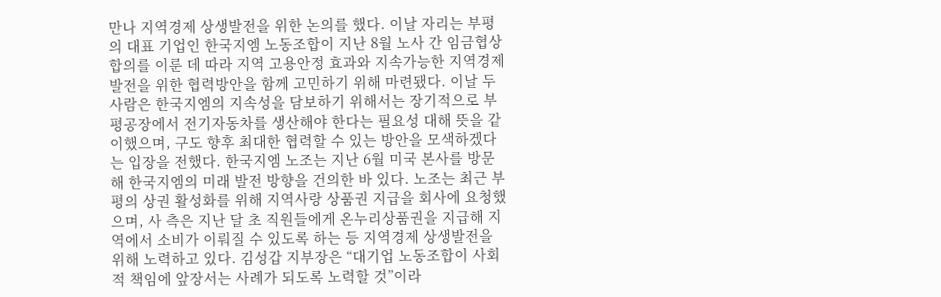만나 지역경제 상생발전을 위한 논의를 했다. 이날 자리는 부평의 대표 기업인 한국지엠 노동조합이 지난 8월 노사 간 임금협상 합의를 이룬 데 따라 지역 고용안정 효과와 지속가능한 지역경제 발전을 위한 협력방안을 함께 고민하기 위해 마련됐다. 이날 두 사람은 한국지엠의 지속성을 담보하기 위해서는 장기적으로 부평공장에서 전기자동차를 생산해야 한다는 필요성 대해 뜻을 같이했으며, 구도 향후 최대한 협력할 수 있는 방안을 모색하겠다는 입장을 전했다. 한국지엠 노조는 지난 6월 미국 본사를 방문해 한국지엠의 미래 발전 방향을 건의한 바 있다. 노조는 최근 부평의 상권 활성화를 위해 지역사랑 상품권 지급을 회사에 요청했으며, 사 측은 지난 달 초 직원들에게 온누리상품권을 지급해 지역에서 소비가 이뤄질 수 있도록 하는 등 지역경제 상생발전을 위해 노력하고 있다. 김성갑 지부장은 “대기업 노동조합이 사회적 책임에 앞장서는 사례가 되도록 노력할 것”이라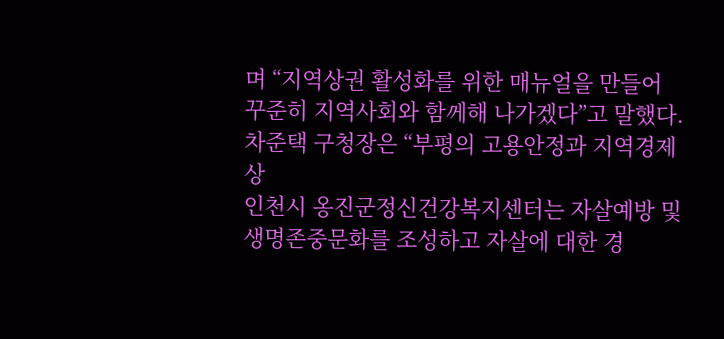며 “지역상권 활성화를 위한 매뉴얼을 만들어 꾸준히 지역사회와 함께해 나가겠다”고 말했다. 차준택 구청장은 “부평의 고용안정과 지역경제 상
인천시 옹진군정신건강복지센터는 자살예방 및 생명존중문화를 조성하고 자살에 대한 경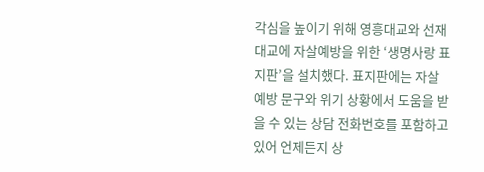각심을 높이기 위해 영흥대교와 선재대교에 자살예방을 위한 ‘생명사랑 표지판’을 설치했다. 표지판에는 자살 예방 문구와 위기 상황에서 도움을 받을 수 있는 상담 전화번호를 포함하고 있어 언제든지 상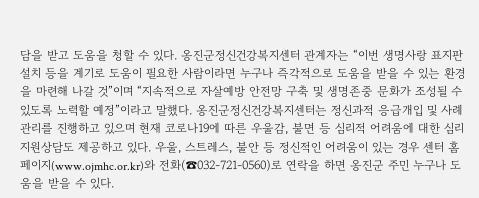담을 받고 도움을 청할 수 있다. 옹진군정신건강복지센터 관계자는 “이번 생명사랑 표지판 설치 등을 계기로 도움이 필요한 사람이라면 누구나 즉각적으로 도움을 받을 수 있는 환경을 마련해 나갈 것”이며 “지속적으로 자살예방 안전망 구축 및 생명존중 문화가 조성될 수 있도록 노력할 예정”이라고 말했다. 옹진군정신건강복지센터는 정신과적 응급개입 및 사례관리를 진행하고 있으며 현재 코로나19에 따른 우울감, 불면 등 심리적 어려움에 대한 심리 지원상담도 제공하고 있다. 우울, 스트레스, 불안 등 정신적인 어려움이 있는 경우 센터 홈페이지(www.ojmhc.or.kr)와 전화(☎032-721-0560)로 연락을 하면 옹진군 주민 누구나 도움을 받을 수 있다.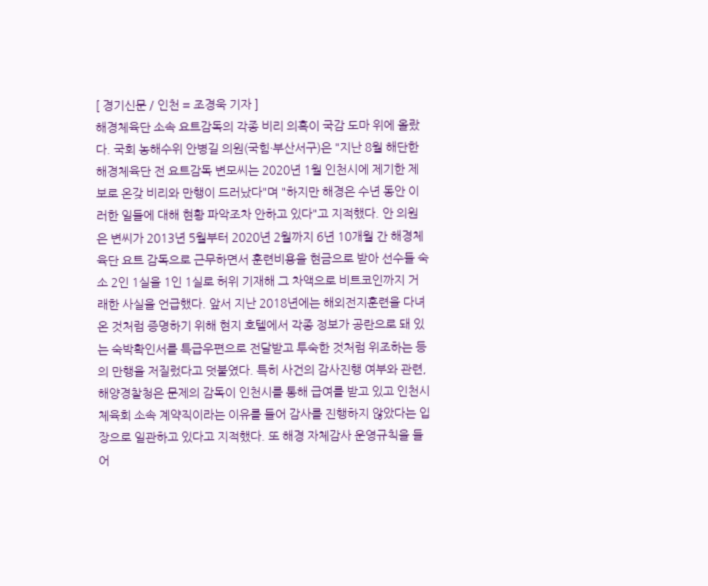[ 경기신문 / 인천 = 조경욱 기자 ]
해경체육단 소속 요트감독의 각종 비리 의혹이 국감 도마 위에 올랐다. 국회 농해수위 안병길 의원(국힘·부산서구)은 "지난 8월 해단한 해경체육단 전 요트감독 변모씨는 2020년 1월 인천시에 제기한 제보로 온갖 비리와 만행이 드러났다"며 "하지만 해경은 수년 동안 이러한 일들에 대해 현황 파악조차 안하고 있다"고 지적했다. 안 의원은 변씨가 2013년 5월부터 2020년 2월까지 6년 10개월 간 해경체육단 요트 감독으로 근무하면서 훈련비용을 현금으로 받아 선수들 숙소 2인 1실을 1인 1실로 허위 기재해 그 차액으로 비트코인까지 거래한 사실을 언급했다. 앞서 지난 2018년에는 해외전지훈련을 다녀온 것처럼 증명하기 위해 현지 호텔에서 각종 정보가 공란으로 돼 있는 숙박확인서를 특급우편으로 전달받고 투숙한 것처럼 위조하는 등의 만행을 저질렀다고 덧붙였다. 특히 사건의 감사진행 여부와 관련, 해양경찰청은 문제의 감독이 인천시를 통해 급여를 받고 있고 인천시체육회 소속 계약직이라는 이유를 들어 감사를 진행하지 않았다는 입장으로 일관하고 있다고 지적했다. 또 해경 자체감사 운영규칙을 들어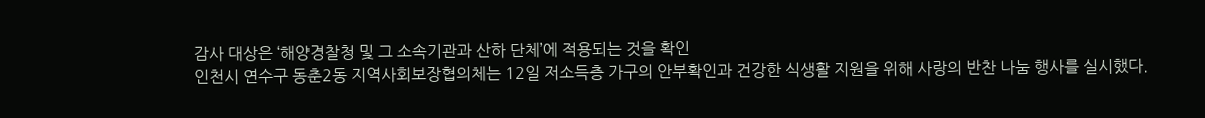감사 대상은 ‘해양경찰청 및 그 소속기관과 산하 단체’에 적용되는 것을 확인
인천시 연수구 동춘2동 지역사회보장협의체는 12일 저소득층 가구의 안부확인과 건강한 식생활 지원을 위해 사랑의 반찬 나눔 행사를 실시했다.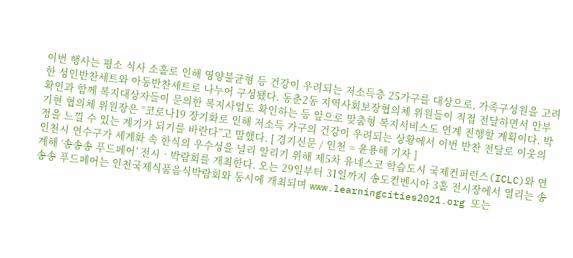이번 행사는 평소 식사 소홀로 인해 영양불균형 등 건강이 우려되는 저소득층 25가구를 대상으로, 가족구성원을 고려한 성인반찬세트와 아동반찬세트로 나누어 구성됐다. 동춘2동 지역사회보장협의체 위원들이 직접 전달하면서 안부확인과 함께 복지대상자들이 문의한 복지사업도 확인하는 등 앞으로 맞춤형 복지서비스도 연계 진행할 계획이다. 박기현 협의체 위원장은 “코로나19 장기화로 인해 저소득 가구의 건강이 우려되는 상황에서 이번 반찬 전달로 이웃의 정을 느낄 수 있는 계기가 되기를 바란다”고 말했다. [ 경기신문 / 인천 = 윤용해 기자 ]
인천시 연수구가 세계화 속 한식의 우수성을 널리 알리기 위해 제5차 유네스코 학습도시 국제컨퍼런스(ICLC)와 연계해 ‘송송송 푸드페어’ 전시‧박람회를 개최한다. 오는 29일부터 31일까지 송도컨벤시아 3홀 전시장에서 열리는 송송송 푸드페어는 인천국제식품음식박람회와 동시에 개최되며 www.learningcities2021.org 또는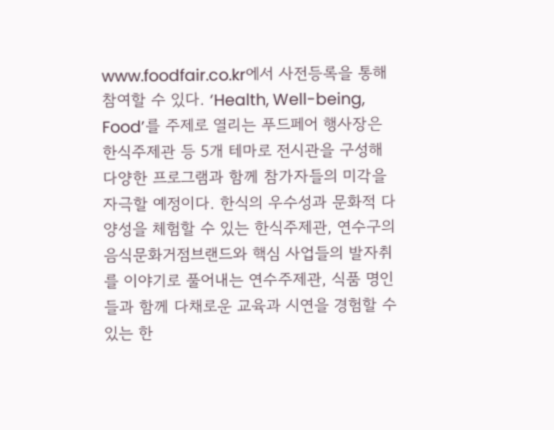www.foodfair.co.kr에서 사전등록을 통해 참여할 수 있다. ‘Health, Well-being, Food’를 주제로 열리는 푸드페어 행사장은 한식주제관 등 5개 테마로 전시관을 구성해 다양한 프로그램과 함께 참가자들의 미각을 자극할 예정이다. 한식의 우수성과 문화적 다양성을 체험할 수 있는 한식주제관, 연수구의 음식문화거점브랜드와 핵심 사업들의 발자취를 이야기로 풀어내는 연수주제관, 식품 명인들과 함께 다채로운 교육과 시연을 경험할 수 있는 한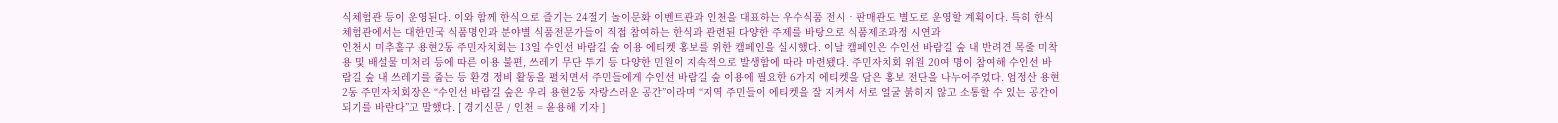식체험관 등이 운영된다. 이와 함께 한식으로 즐기는 24절기 놀이문화 이벤트관과 인천을 대표하는 우수식품 전시‧판매관도 별도로 운영할 계획이다. 특히 한식체험관에서는 대한민국 식품명인과 분야별 식품전문가들이 직접 참여하는 한식과 관련된 다양한 주제를 바탕으로 식품제조과정 시연과
인천시 미추홀구 용현2동 주민자치회는 13일 수인선 바람길 숲 이용 에티켓 홍보를 위한 캠페인을 실시했다. 이날 캠페인은 수인선 바람길 숲 내 반려견 목줄 미착용 및 배설물 미처리 등에 따른 이용 불편, 쓰레기 무단 투기 등 다양한 민원이 지속적으로 발생함에 따라 마련됐다. 주민자치회 위원 20여 명이 참여해 수인선 바람길 숲 내 쓰레기를 줍는 등 환경 정비 활동을 펼치면서 주민들에게 수인선 바람길 숲 이용에 필요한 6가지 에티켓을 담은 홍보 전단을 나누어주었다. 엄정산 용현2동 주민자치회장은 “수인선 바람길 숲은 우리 용현2동 자랑스러운 공간”이라며 “지역 주민들이 에티켓을 잘 지켜서 서로 얼굴 붉히지 않고 소통할 수 있는 공간이 되기를 바란다”고 말했다. [ 경기신문 / 인천 = 윤용해 기자 ]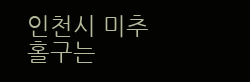인천시 미추홀구는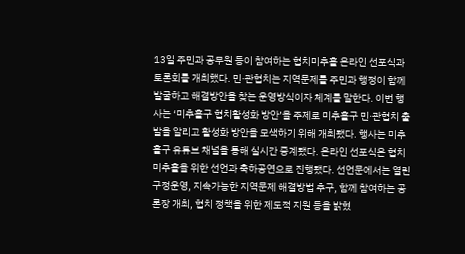13일 주민과 공무원 등이 참여하는 협치미추홀 온라인 선포식과 토론회를 개최했다. 민·관협치는 지역문제를 주민과 행정이 함께 발굴하고 해결방안을 찾는 운영방식이자 체계를 말한다. 이번 행사는 ‘미추홀구 협치활성화 방안’을 주제로 미추홀구 민·관협치 출발을 알리고 활성화 방안을 모색하기 위해 개최됐다. 행사는 미추홀구 유튜브 채널을 통해 실시간 중계됐다. 온라인 선포식은 협치미추홀을 위한 선언과 축하공연으로 진행됐다. 선언문에서는 열린 구정운영, 지속가능한 지역문제 해결방법 추구, 함께 참여하는 공론장 개최, 협치 정책을 위한 제도적 지원 등을 밝혔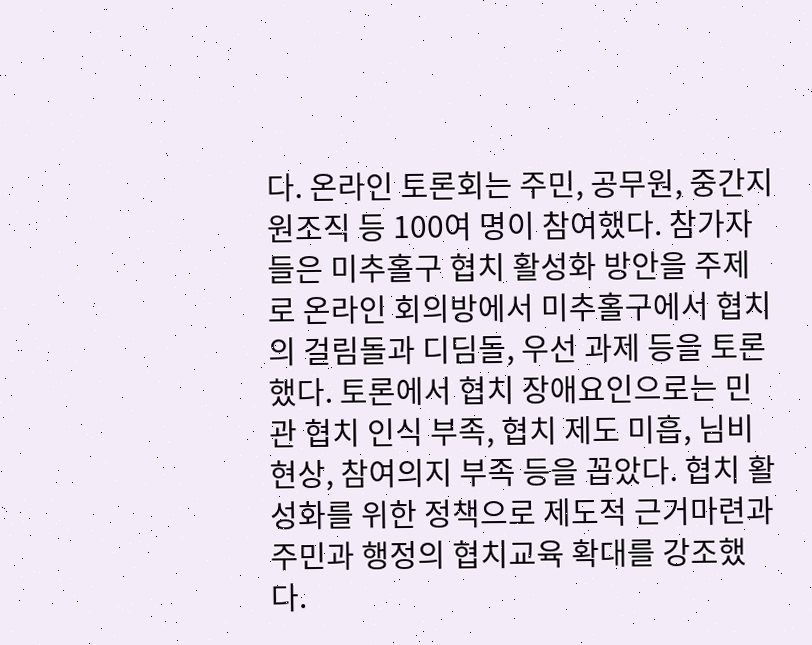다. 온라인 토론회는 주민, 공무원, 중간지원조직 등 100여 명이 참여했다. 참가자들은 미추홀구 협치 활성화 방안을 주제로 온라인 회의방에서 미추홀구에서 협치의 걸림돌과 디딤돌, 우선 과제 등을 토론했다. 토론에서 협치 장애요인으로는 민관 협치 인식 부족, 협치 제도 미흡, 님비현상, 참여의지 부족 등을 꼽았다. 협치 활성화를 위한 정책으로 제도적 근거마련과 주민과 행정의 협치교육 확대를 강조했다.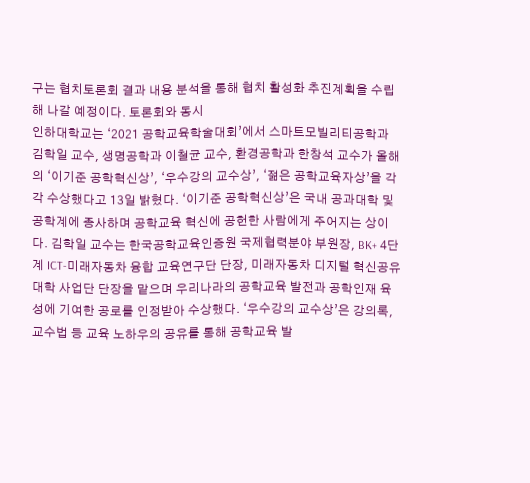구는 협치토론회 결과 내용 분석을 통해 협치 활성화 추진계획을 수립해 나갈 예정이다. 토론회와 동시
인하대학교는 ‘2021 공학교육학술대회’에서 스마트모빌리티공학과 김학일 교수, 생명공학과 이철균 교수, 환경공학과 한창석 교수가 올해의 ‘이기준 공학혁신상’, ‘우수강의 교수상’, ‘젊은 공학교육자상’을 각각 수상했다고 13일 밝혔다. ‘이기준 공학혁신상’은 국내 공과대학 및 공학계에 종사하며 공학교육 혁신에 공헌한 사람에게 주어지는 상이다. 김학일 교수는 한국공학교육인증원 국제협력분야 부원장, BK+ 4단계 ICT-미래자동차 융합 교육연구단 단장, 미래자동차 디지털 혁신공유대학 사업단 단장을 맡으며 우리나라의 공학교육 발전과 공학인재 육성에 기여한 공로를 인정받아 수상했다. ‘우수강의 교수상’은 강의록, 교수법 등 교육 노하우의 공유를 통해 공학교육 발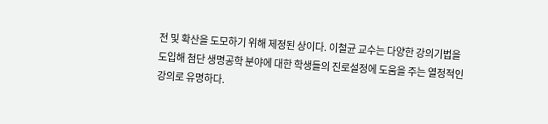전 및 확산을 도모하기 위해 제정된 상이다. 이철균 교수는 다양한 강의기법을 도입해 첨단 생명공학 분야에 대한 학생들의 진로설정에 도움을 주는 열정적인 강의로 유명하다.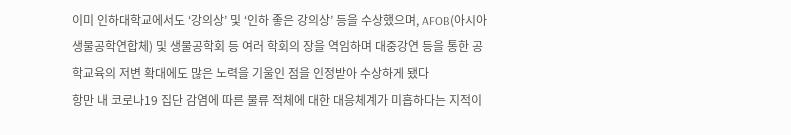이미 인하대학교에서도 ‘강의상’ 및 ‘인하 좋은 강의상’ 등을 수상했으며, AFOB(아시아생물공학연합체) 및 생물공학회 등 여러 학회의 장을 역임하며 대중강연 등을 통한 공학교육의 저변 확대에도 많은 노력을 기울인 점을 인정받아 수상하게 됐다
항만 내 코로나19 집단 감염에 따른 물류 적체에 대한 대응체계가 미흡하다는 지적이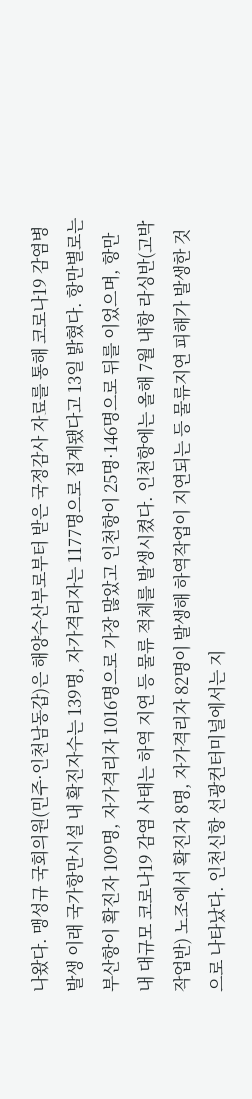나왔다. 맹성규 국회의원(민주·인천남동갑)은 해양수산부로부터 받은 국정감사 자료를 통해 코로나19 감염병 발생 이래 국가항만시설 내 확진자수는 139명, 자가격리자는 1177명으로 집계됐다고 13일 밝혔다. 항만별로는 부산항이 확진자 109명, 자가격리자 1016명으로 가장 많았고 인천항이 25명·146명으로 뒤를 이었으며, 항만 내 대규모 코로나19 감염 사태는 하역 지연 등 물류 적체를 발생시켰다. 인천항에는 올해 7월 내항 라싱반(고박작업반) 노조에서 확진자 8명, 자가격리자 82명이 발생해 하역작업이 지연되는 등 물류지연 피해가 발생한 것으로 나타났다. 인천신항 선광컨터미널에서는 지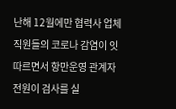난해 12월에만 협력사 업체 직원들의 코로나 감염이 잇따르면서 항만운영 관계자 전원이 검사를 실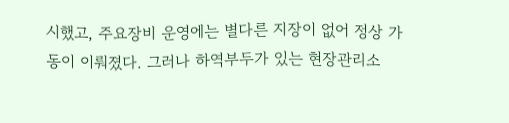시했고, 주요장비 운영에는 별다른 지장이 없어 정상 가동이 이뤄졌다. 그러나 하역부두가 있는 현장관리소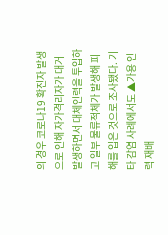의 경우 코로나19 확진자 발생으로 인해 자가격리자가 대거 발생하면서 대체인력을 투입하고 일부 물류적체가 발생해 피해를 입은 것으로 조사됐다. 기타 감염 사례에서도 ▲가용 인력 재배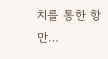치를 통한 항만…